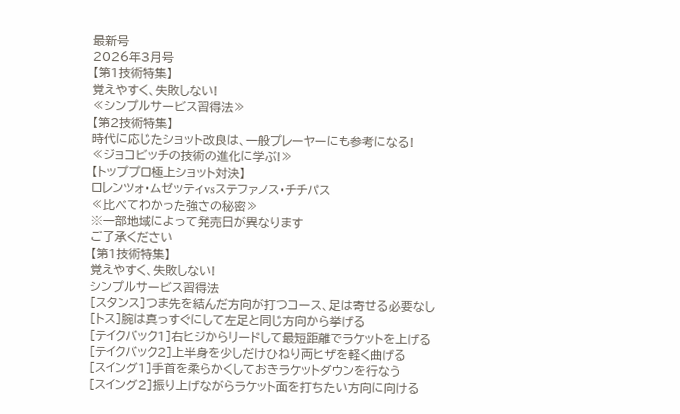最新号
2026年3月号
【第1技術特集】
覚えやすく、失敗しない!
≪シンプルサービス習得法≫
【第2技術特集】
時代に応じたショット改良は、一般プレーヤーにも参考になる!
≪ジョコビッチの技術の進化に学ぶ!≫
【トッププロ極上ショット対決】
ロレンツォ・ムゼッティvsステファノス・チチパス
≪比べてわかった強さの秘密≫
※一部地域によって発売日が異なります
ご了承ください
【第1技術特集】
覚えやすく、失敗しない!
シンプルサービス習得法
[スタンス]つま先を結んだ方向が打つコース、足は寄せる必要なし
[トス]腕は真っすぐにして左足と同じ方向から挙げる
[テイクバック1]右ヒジからリードして最短距離でラケットを上げる
[テイクバック2]上半身を少しだけひねり両ヒザを軽く曲げる
[スイング1]手首を柔らかくしておきラケットダウンを行なう
[スイング2]振り上げながらラケット面を打ちたい方向に向ける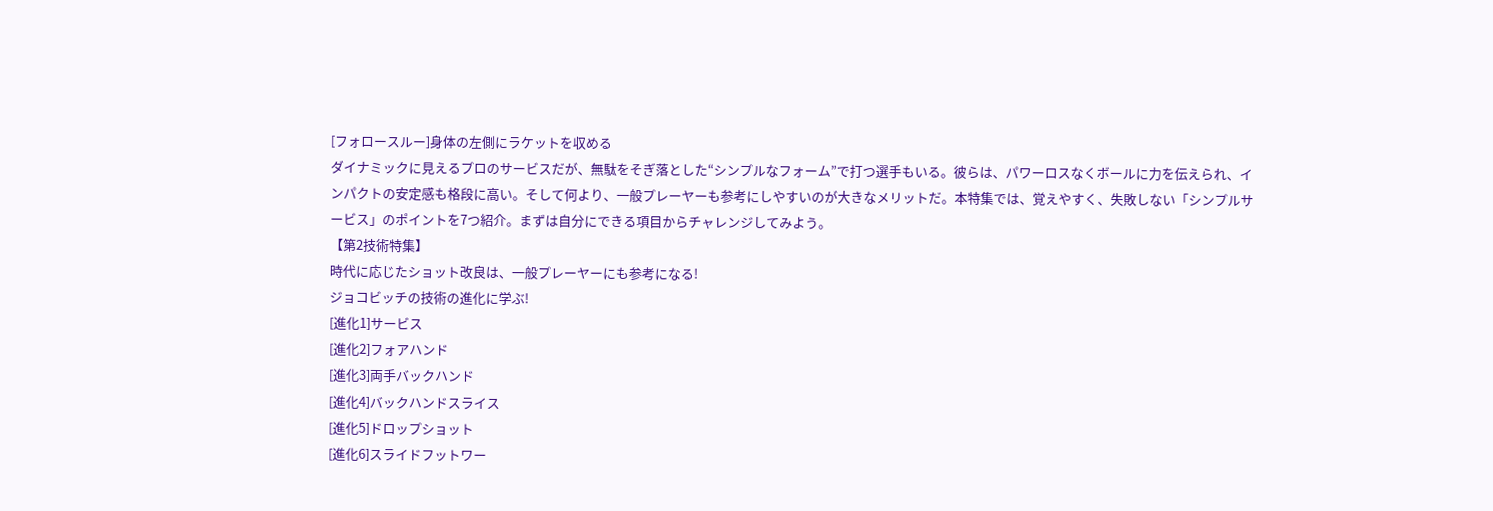[フォロースルー]身体の左側にラケットを収める
ダイナミックに見えるプロのサービスだが、無駄をそぎ落とした“シンプルなフォーム”で打つ選手もいる。彼らは、パワーロスなくボールに力を伝えられ、インパクトの安定感も格段に高い。そして何より、一般プレーヤーも参考にしやすいのが大きなメリットだ。本特集では、覚えやすく、失敗しない「シンプルサービス」のポイントを7つ紹介。まずは自分にできる項目からチャレンジしてみよう。
【第2技術特集】
時代に応じたショット改良は、一般プレーヤーにも参考になる!
ジョコビッチの技術の進化に学ぶ!
[進化1]サービス
[進化2]フォアハンド
[進化3]両手バックハンド
[進化4]バックハンドスライス
[進化5]ドロップショット
[進化6]スライドフットワー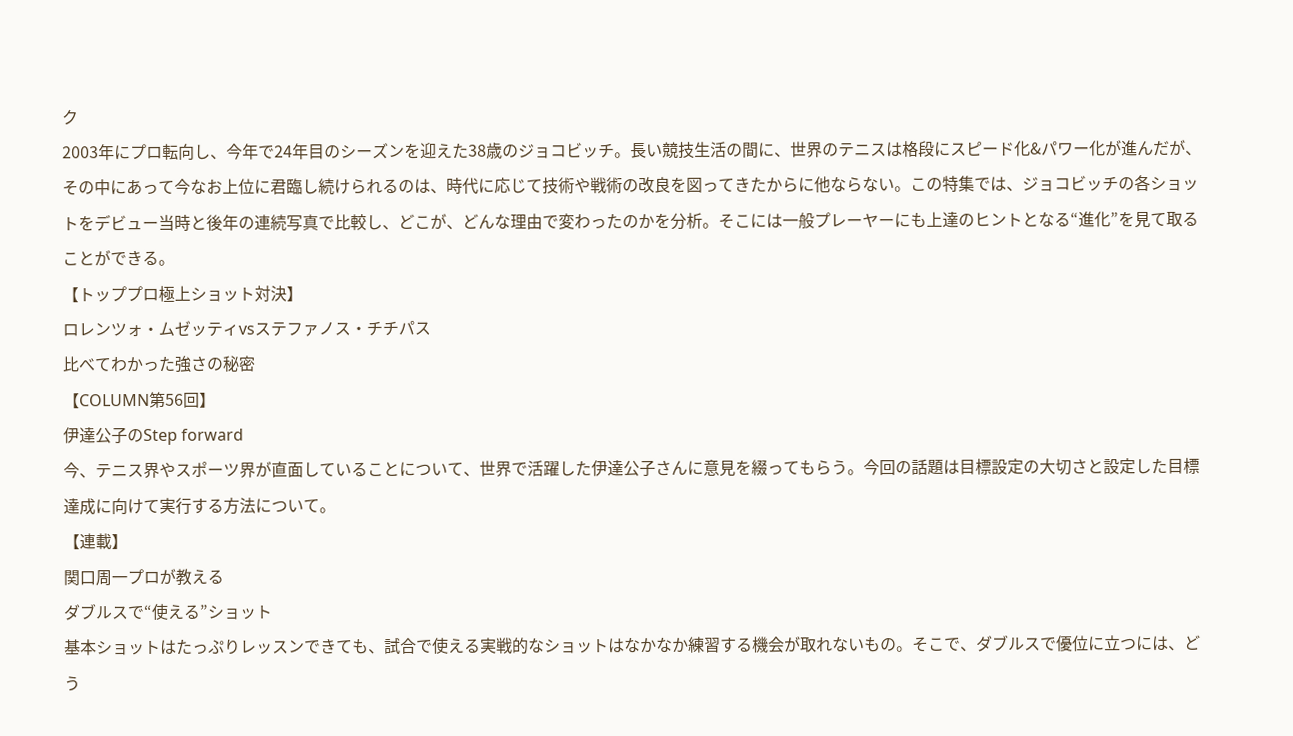ク
2003年にプロ転向し、今年で24年目のシーズンを迎えた38歳のジョコビッチ。長い競技生活の間に、世界のテニスは格段にスピード化&パワー化が進んだが、その中にあって今なお上位に君臨し続けられるのは、時代に応じて技術や戦術の改良を図ってきたからに他ならない。この特集では、ジョコビッチの各ショットをデビュー当時と後年の連続写真で比較し、どこが、どんな理由で変わったのかを分析。そこには一般プレーヤーにも上達のヒントとなる“進化”を見て取ることができる。
【トッププロ極上ショット対決】
ロレンツォ・ムゼッティvsステファノス・チチパス
比べてわかった強さの秘密
【COLUMN第56回】
伊達公子のStep forward
今、テニス界やスポーツ界が直面していることについて、世界で活躍した伊達公子さんに意見を綴ってもらう。今回の話題は目標設定の大切さと設定した目標達成に向けて実行する方法について。
【連載】
関口周一プロが教える
ダブルスで“使える”ショット
基本ショットはたっぷりレッスンできても、試合で使える実戦的なショットはなかなか練習する機会が取れないもの。そこで、ダブルスで優位に立つには、どう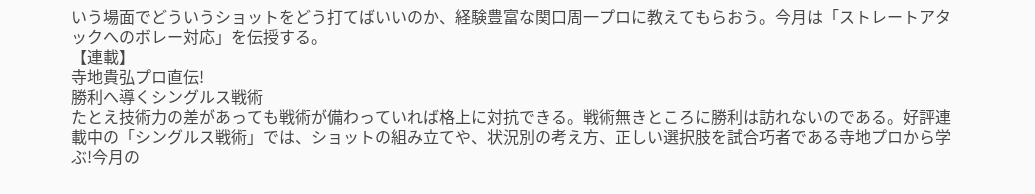いう場面でどういうショットをどう打てばいいのか、経験豊富な関口周一プロに教えてもらおう。今月は「ストレートアタックへのボレー対応」を伝授する。
【連載】
寺地貴弘プロ直伝!
勝利へ導くシングルス戦術
たとえ技術力の差があっても戦術が備わっていれば格上に対抗できる。戦術無きところに勝利は訪れないのである。好評連載中の「シングルス戦術」では、ショットの組み立てや、状況別の考え方、正しい選択肢を試合巧者である寺地プロから学ぶ!今月の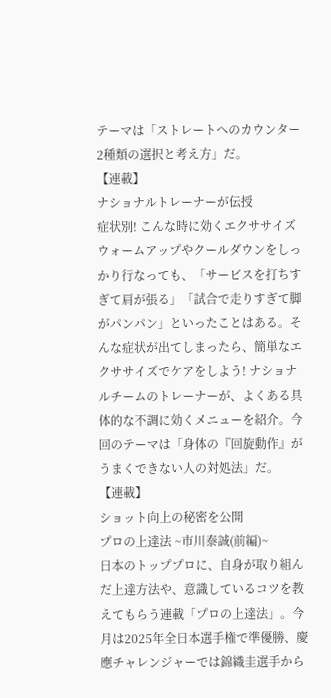テーマは「ストレートへのカウンター2種類の選択と考え方」だ。
【連載】
ナショナルトレーナーが伝授
症状別! こんな時に効くエクササイズ
ウォームアップやクールダウンをしっかり行なっても、「サービスを打ちすぎて肩が張る」「試合で走りすぎて脚がパンパン」といったことはある。そんな症状が出てしまったら、簡単なエクササイズでケアをしよう! ナショナルチームのトレーナーが、よくある具体的な不調に効くメニューを紹介。今回のテーマは「身体の『回旋動作』がうまくできない人の対処法」だ。
【連載】
ショット向上の秘密を公開
プロの上達法 ~市川泰誠(前編)~
日本のトッププロに、自身が取り組んだ上達方法や、意識しているコツを教えてもらう連載「プロの上達法」。今月は2025年全日本選手権で準優勝、慶應チャレンジャーでは錦織圭選手から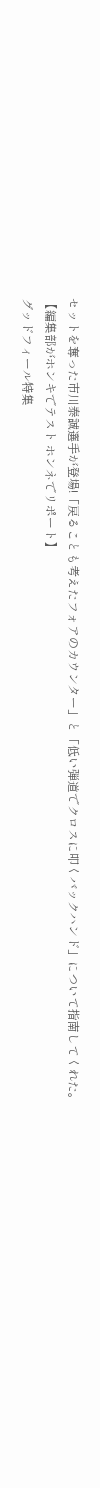セットを奪った市川泰誠選手が登場!「戻ることも考えたフォアのカウンター」と「低い弾道でクロスに叩くバックハンド」について指南してくれた。
【編集部がホンキでテスト ホンネでリポート】
グッドフィール特集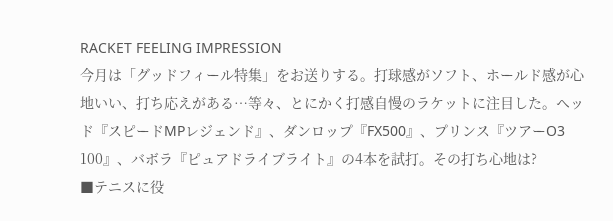RACKET FEELING IMPRESSION
今月は「グッドフィール特集」をお送りする。打球感がソフト、ホールド感が心地いい、打ち応えがある…等々、とにかく打感自慢のラケットに注目した。ヘッド『スピードMPレジェンド』、ダンロップ『FX500』、プリンス『ツアーO3 100』、バボラ『ピュアドライブライト』の4本を試打。その打ち心地は?
■テニスに役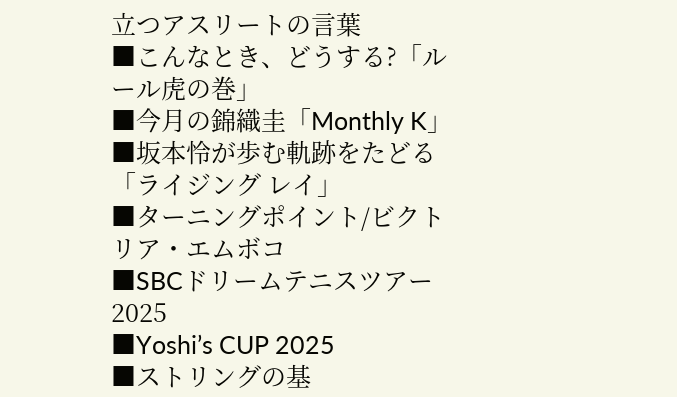立つアスリートの言葉
■こんなとき、どうする?「ルール虎の巻」
■今月の錦織圭「Monthly K」
■坂本怜が歩む軌跡をたどる「ライジング レイ」
■ターニングポイント/ビクトリア・エムボコ
■SBCドリームテニスツアー2025
■Yoshi’s CUP 2025
■ストリングの基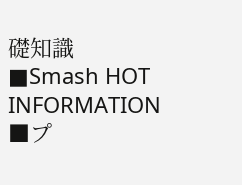礎知識
■Smash HOT INFORMATION
■プ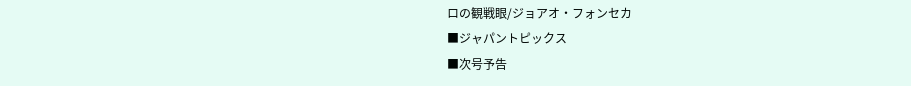ロの観戦眼/ジョアオ・フォンセカ
■ジャパントピックス
■次号予告